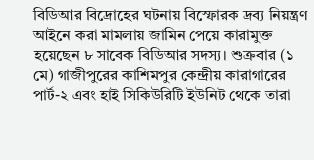বিডিআর বিদ্রোহের ঘটনায় বিস্ফোরক দ্রব্য নিয়ন্ত্রণ আইনে করা মামলায় জামিন পেয়ে কারামুক্ত হয়েছেন ৮ সাবেক বিডিআর সদস্য। শুক্রবার (১ মে) গাজীপুরের কাশিমপুর কেন্দ্রীয় কারাগারের পার্ট-২ এবং হাই সিকিউরিটি ইউনিট থেকে তারা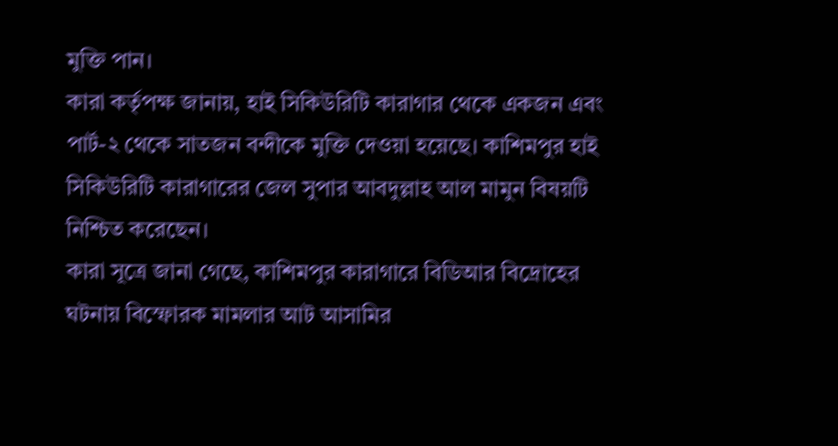মুক্তি পান।
কারা কর্তৃপক্ষ জানায়, হাই সিকিউরিটি কারাগার থেকে একজন এবং পার্ট-২ থেকে সাতজন বন্দীকে মুক্তি দেওয়া হয়েছে। কাশিমপুর হাই সিকিউরিটি কারাগারের জেল সুপার আবদুল্লাহ আল মামুন বিষয়টি নিশ্চিত করেছেন।
কারা সূত্রে জানা গেছে, কাশিমপুর কারাগারে বিডিআর বিদ্রোহের ঘটনায় বিস্ফোরক মামলার আট আসামির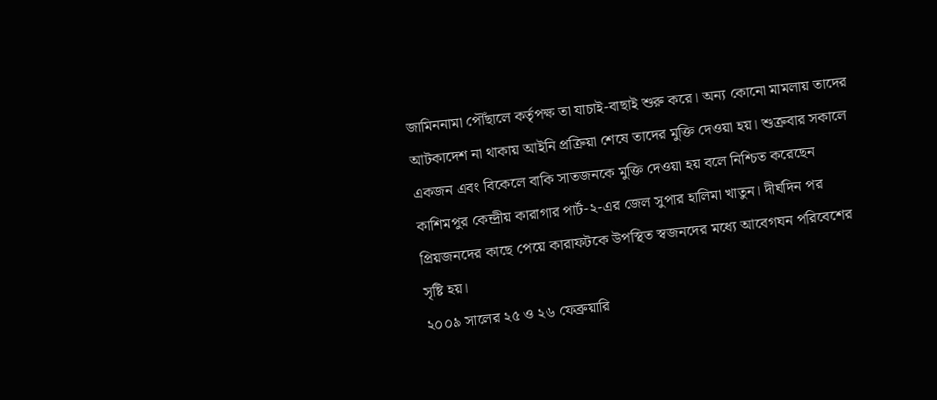জামিননামা পৌঁছালে কর্তৃপক্ষ তা যাচাই-বাছাই শুরু করে। অন্য কোনো মামলায় তাদের আটকাদেশ না থাকায় আইনি প্রক্রিয়া শেষে তাদের মুক্তি দেওয়া হয়। শুক্রবার সকালে একজন এবং বিকেলে বাকি সাতজনকে মুক্তি দেওয়া হয় বলে নিশ্চিত করেছেন কাশিমপুর কেন্দ্রীয় কারাগার পার্ট-২-এর জেল সুপার হালিমা খাতুন। দীর্ঘদিন পর প্রিয়জনদের কাছে পেয়ে কারাফটকে উপস্থিত স্বজনদের মধ্যে আবেগঘন পরিবেশের সৃষ্টি হয়।
২০০৯ সালের ২৫ ও ২৬ ফেব্রুয়ারি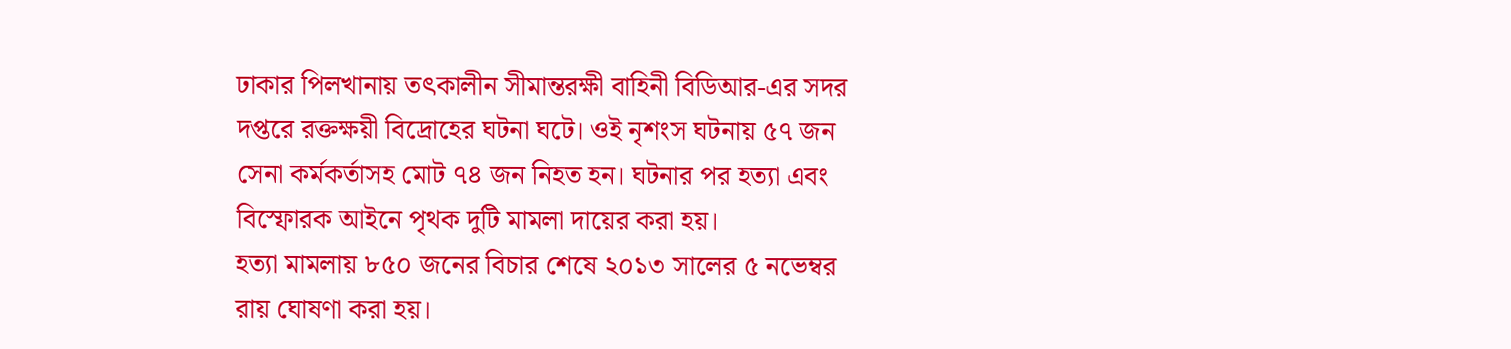ঢাকার পিলখানায় তৎকালীন সীমান্তরক্ষী বাহিনী বিডিআর-এর সদর দপ্তরে রক্তক্ষয়ী বিদ্রোহের ঘটনা ঘটে। ওই নৃশংস ঘটনায় ৫৭ জন সেনা কর্মকর্তাসহ মোট ৭৪ জন নিহত হন। ঘটনার পর হত্যা এবং বিস্ফোরক আইনে পৃথক দুটি মামলা দায়ের করা হয়।
হত্যা মামলায় ৮৫০ জনের বিচার শেষে ২০১৩ সালের ৫ নভেম্বর রায় ঘোষণা করা হয়।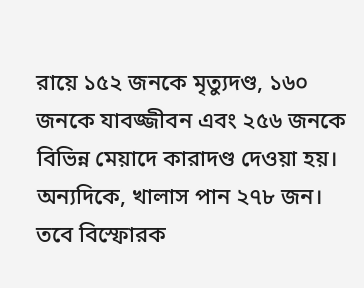রায়ে ১৫২ জনকে মৃত্যুদণ্ড, ১৬০ জনকে যাবজ্জীবন এবং ২৫৬ জনকে বিভিন্ন মেয়াদে কারাদণ্ড দেওয়া হয়। অন্যদিকে, খালাস পান ২৭৮ জন। তবে বিস্ফোরক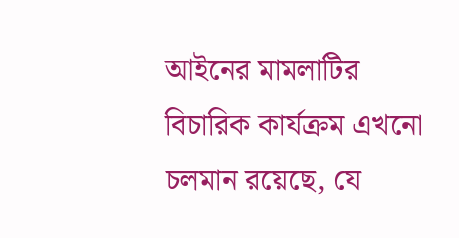আইনের মামলাটির বিচারিক কার্যক্রম এখনো চলমান রয়েছে, যে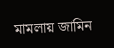মামলায় জামিন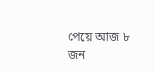পেয়ে আজ ৮ জন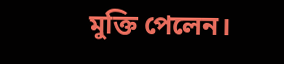মুক্তি পেলেন।